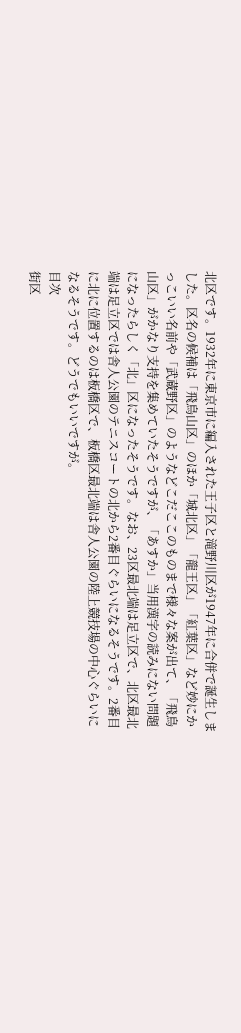北区です。1932年に東京市に編入された王子区と滝野川区が1947年に合併で誕生しました。区名の候補は「飛鳥山区」のほか「城北区」「龍王区」「紅葉区」など妙にかっこいい名前や「武蔵野区」のようなどこだここのものまで様々な案が出て、「飛鳥山区」がかなり支持を集めていたそうですが、「あすか」当用漢字の読みにない問題になったらしく「北」区になったそうです。なお、23区最北端は足立区で、北区最北端は足立区では舎人公園のテニスコートの北から2番目ぐらいになるそうです。2番目に北に位置するのは板橋区で、板橋区最北端は舎人公園の陸上競技場の中心ぐらいになるそうです。どうでもいいですが。
目次
街区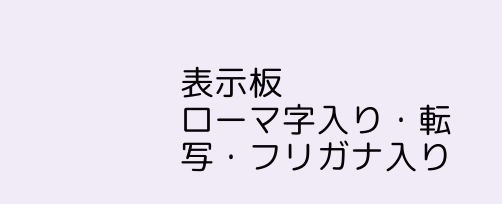表示板
ローマ字入り・転写・フリガナ入り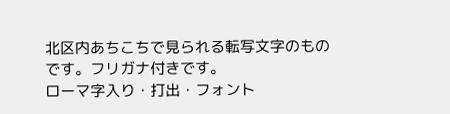北区内あちこちで見られる転写文字のものです。フリガナ付きです。
ローマ字入り・打出・フォント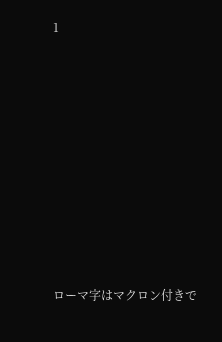1









ローマ字はマクロン付きで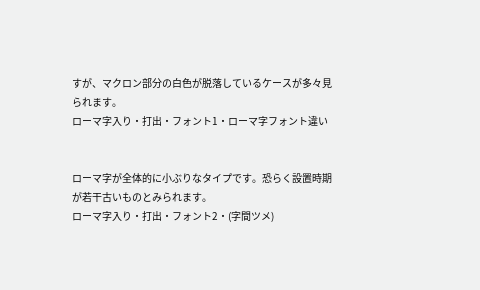すが、マクロン部分の白色が脱落しているケースが多々見られます。
ローマ字入り・打出・フォント1・ローマ字フォント違い


ローマ字が全体的に小ぶりなタイプです。恐らく設置時期が若干古いものとみられます。
ローマ字入り・打出・フォント2・(字間ツメ)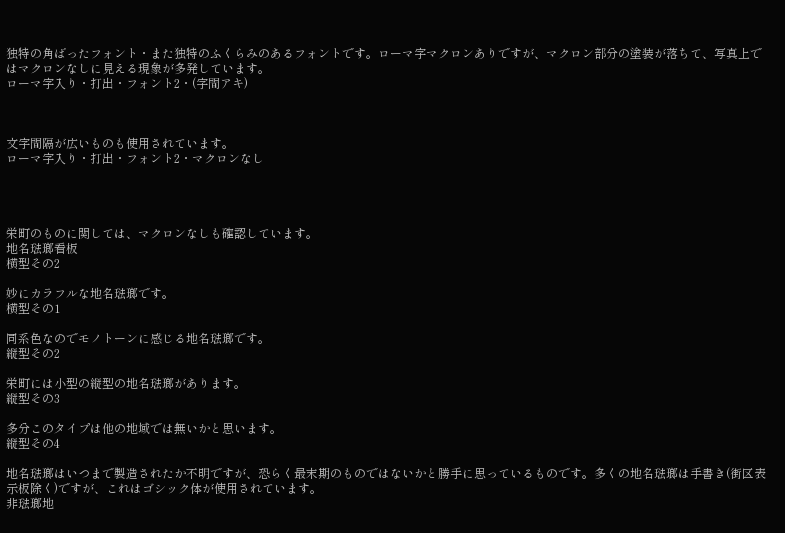独特の角ばったフォント・また独特のふくらみのあるフォントです。ローマ字マクロンありですが、マクロン部分の塗装が落ちて、写真上ではマクロンなしに見える現象が多発しています。
ローマ字入り・打出・フォント2・(字間アキ)



文字間隔が広いものも使用されています。
ローマ字入り・打出・フォント2・マクロンなし




栄町のものに関しては、マクロンなしも確認しています。
地名琺瑯看板
横型その2

妙にカラフルな地名琺瑯です。
横型その1

同系色なのでモノトーンに感じる地名琺瑯です。
縦型その2

栄町には小型の縦型の地名琺瑯があります。
縦型その3

多分このタイプは他の地域では無いかと思います。
縦型その4

地名琺瑯はいつまで製造されたか不明ですが、恐らく最末期のものではないかと勝手に思っているものです。多くの地名琺瑯は手書き(街区表示板除く)ですが、これはゴシック体が使用されています。
非琺瑯地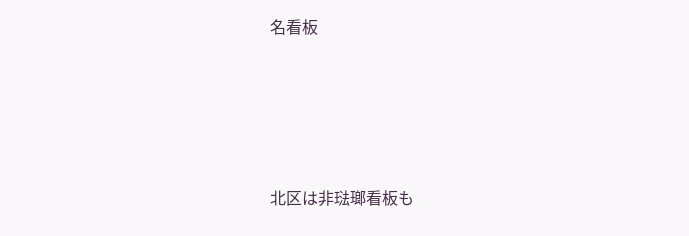名看板





北区は非琺瑯看板も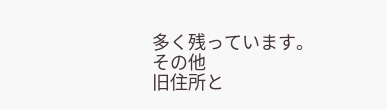多く残っています。
その他
旧住所と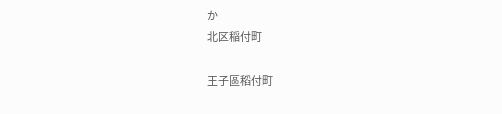か
北区稲付町

王子區稻付町